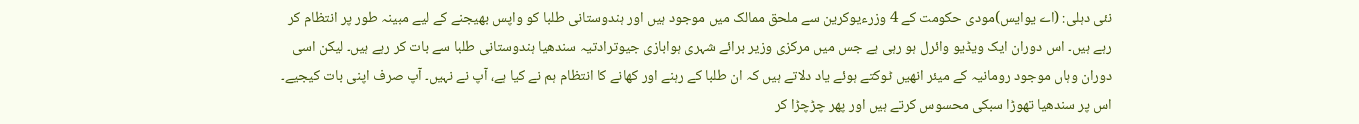نئی دہلی: (اے یوایس)مودی حکومت کے 4 وزرءیوکرین سے ملحق ممالک میں موجود ہیں اور ہندوستانی طلبا کو واپس بھیجنے کے لیے مبینہ طور پر انتظام کر رہے ہیں۔ اس دوران ایک ویڈیو وائرل ہو رہی ہے جس میں مرکزی وزیر برائے شہری ہوابازی جیوترادتیہ سندھیا ہندوستانی طلبا سے بات کر رہے ہیں۔ لیکن اسی دوران وہاں موجود رومانیہ کے میئر انھیں ٹوکتے ہوئے یاد دلاتے ہیں کہ ان طلبا کے رہنے اور کھانے کا انتظام ہم نے کیا ہے، آپ نے نہیں۔ آپ صرف اپنی بات کیجیے۔ اس پر سندھیا تھوڑا سبکی محسوس کرتے ہیں اور پھر چڑچڑا کر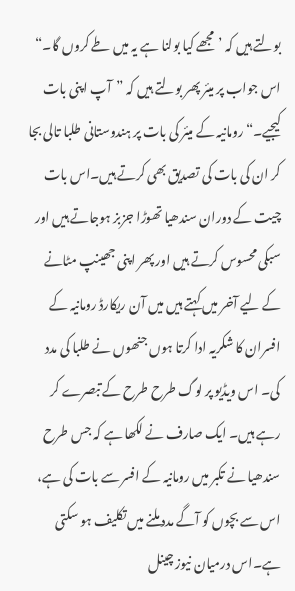بولتے ہیں کہ ’مجھے کیا بولنا ہے یہ میں طے کروں گا۔“ اس جواب پر میئر پھر بولتے ہیں کہ ”آپ اپنی بات کیجیے۔“ رومانیہ کے میئر کی بات پر ہندوستانی طلبا تالی بجا کر ان کی بات کی تصدیق بھی کرتے ہیں۔اس بات چیت کے دوران سندھیا تھوڑا جزبز ہوجاتے ہیں اور سبکی محسوس کرتے ہیں اور پھر اپنی جھینپ مٹانے کے لیے آخر میں کہتے ہیں میں آن ریکارڈ رومانیہ کے افسران کا شکریہ ادا کرتا ہوں جنھوں نے طلبا کی مدد کی۔ اس ویڈیو پر لوگ طرح طرح کے تبصرے کر رہے ہیں۔ ایک صارف نے لکھا ہے کہ جس طرح سندھیا نے تکبر میں رومانیہ کے افسر سے بات کی ہے، اس سے بچوں کو آگے مدد ملنے میں تکلیف ہو سکتی ہے۔اس درمیان نیوز چینل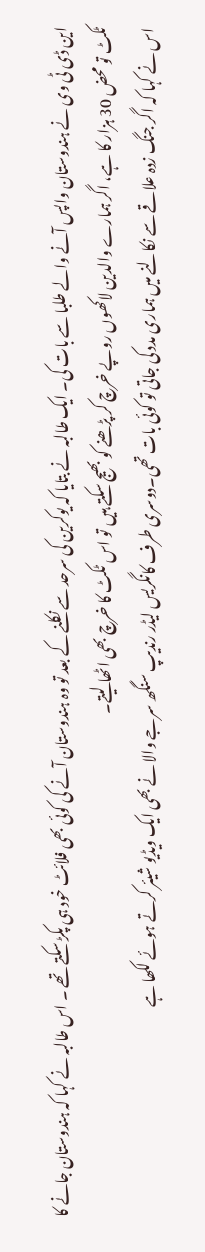این ڈی ٹی وی نے ہندوستان واپس آنے والے طلبا سے بات کی۔ ایک طالبہ نے بتایا کہ یوکرین کی سرحد سے نکلنے کے بعد تو وہ ہندوستان آنے کی کوئی بھی فلائٹ خود ہی پکڑ سکتے تھے ۔ اس طالبہ نے کہا کہ ہندوستان جانے کا ٹکٹ تو محض 30 ہزار کا ہے، اگر ہمارے والدین لاکھوں روپے خرچ کر پڑھنے کو بھیج سکتے ہیں تو اس ٹکٹ کا خرچ بھی اٹھا لیتے۔
اس نے کہا کہ اگر جنگ زدہ علاقے سے نکالنے میں ہماری مدد کی جاتی تو کوئی بات تھی۔دوسری طرف کانگریس لیڈر رندیپ سنگھ سرجے والا نے بھی ایک ویڈیو شیئر کرتے ہوئے لکھا ہے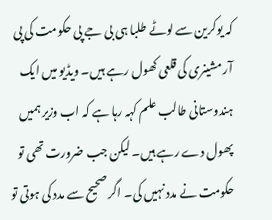کہ یوکرین سے لوٹے طلبا ہی بی جے پی حکومت کی پی آر مشینری کی قلعی کھول رہے ہیں۔ ویڈیو میں ایک ہندوستانی طالب علم کہہ رہا ہے کہ اب وزیر ہمیں پھول دے رہے ہیں۔ لیکن جب ضرورت تھی تو حکومت نے مدد نہیں کی۔ اگر صحیح سے مدد کی ہوتی تو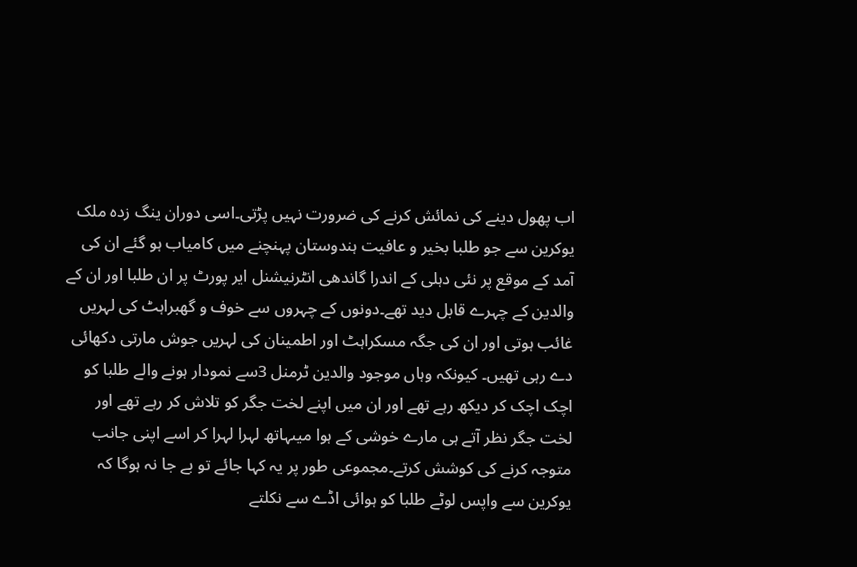اب پھول دینے کی نمائش کرنے کی ضرورت نہیں پڑتی۔اسی دوران ینگ زدہ ملک یوکرین سے جو طلبا بخیر و عافیت ہندوستان پہنچنے میں کامیاب ہو گئے ان کی آمد کے موقع پر نئی دہلی کے اندرا گاندھی انٹرنیشنل ایر پورٹ پر ان طلبا اور ان کے والدین کے چہرے قابل دید تھے۔دونوں کے چہروں سے خوف و گھبراہٹ کی لہریں غائب ہوتی اور ان کی جگہ مسکراہٹ اور اطمینان کی لہریں جوش مارتی دکھائی دے رہی تھیں۔ کیونکہ وہاں موجود والدین ٹرمنل 3سے نمودار ہونے والے طلبا کو اچک اچک کر دیکھ رہے تھے اور ان میں اپنے لخت جگر کو تلاش کر رہے تھے اور لخت جگر نظر آتے ہی مارے خوشی کے ہوا میںہاتھ لہرا لہرا کر اسے اپنی جانب متوجہ کرنے کی کوشش کرتے۔مجموعی طور پر یہ کہا جائے تو بے جا نہ ہوگا کہ یوکرین سے واپس لوٹے طلبا کو ہوائی اڈے سے نکلتے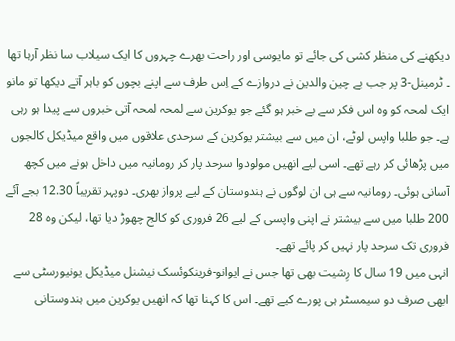دیکھنے کی منظر کشی کی جائے تو مایوسی اور راحت بھرے چہروں کا ایک سیلاب سا نظر آرہا تھا ۔ ٹرمینل-3 پر جب بے چین والدین نے دروازے کے اِس طرف سے اپنے بچوں کو باہر آتے دیکھا تو مانو ایک لمحہ کو وہ اس فکر سے بے خبر ہو گئے جو یوکرین سے لمحہ لمحہ آتی خبروں سے پیدا ہو رہی ہے۔ جو طلبا واپس لوٹے، ان میں سے بیشتر یوکرین کے سرحدی علاقوں میں واقع میڈیکل کالجوں میں پڑھائی کر رہے تھے۔ اسی لیے انھیں مولودوا سرحد پار کر رومانیہ میں داخل ہونے میں کچھ آسانی ہوئی۔ رومانیہ سے ہی ان لوگوں نے ہندوستان کے لیے پرواز بھری۔ دوپہر تقریباً 12.30 بجے آئے 200 طلبا میں سے بیشتر نے اپنی واپسی کے لیے 26 فروری کو کالج چھوڑ دیا تھا، لیکن وہ 28 فروری تک سرحد پار نہیں کر پائے تھے۔
انہی میں 19 سال کا رِشیت بھی تھا جس نے ایوانو-فرینکوئسک نیشنل میڈیکل یونیورسٹی سے ابھی صرف دو سیمسٹر ہی پورے کیے تھے۔ اس کا کہنا تھا کہ انھیں یوکرین میں ہندوستانی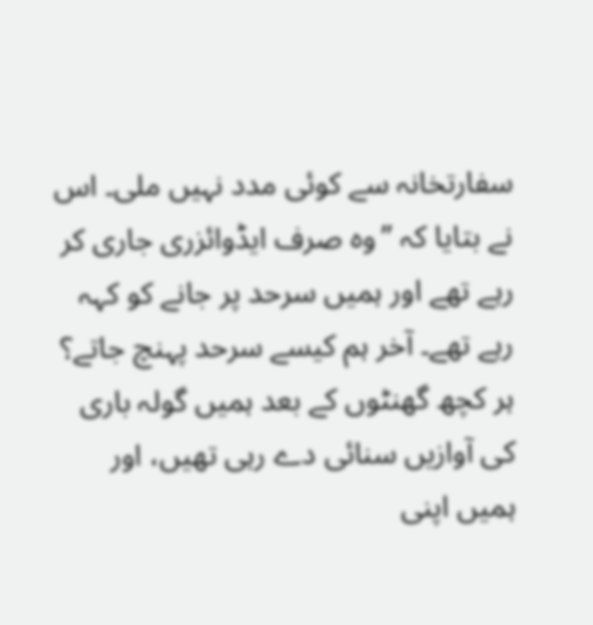سفارتخانہ سے کوئی مدد نہیں ملی۔ اس نے بتایا کہ ”وہ صرف ایڈوائزری جاری کر رہے تھے اور ہمیں سرحد پر جانے کو کہہ رہے تھے۔ آخر ہم کیسے سرحد پہنچ جاتے؟ ہر کچھ گھنٹوں کے بعد ہمیں گولہ باری کی آوازیں سنائی دے رہی تھیں، اور ہمیں اپنی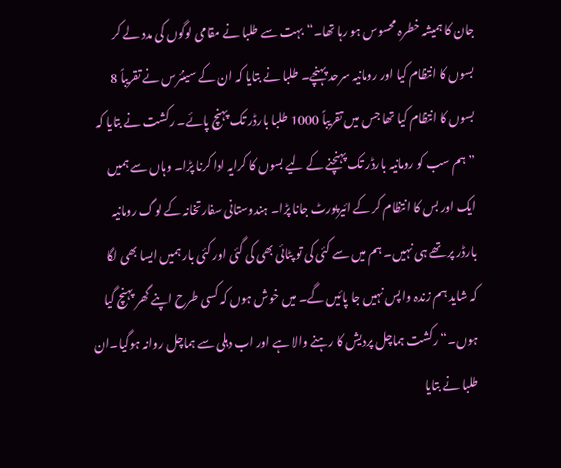جان کا ہمیشہ خطرہ محسوس ہو رہا تھا۔“بہت سے طلبا نے مقامی لوگوں کی مدد لے کر بسوں کا انتظام کیا اور رومانیہ سرحد پہنچے۔ طلبا نے بتایا کہ ان کے سینئرس نے تقریباً 8 بسوں کا انتظام کیا تھا جس میں تقریباً 1000 طلبا بارڈر تک پہنچ پائے۔ رکشت نے بتایا کہ ”ہم سب کو رومانیہ بارڈر تک پہنچنے کے لیے بسوں کا کرایہ ادا کرنا پڑا۔ وہاں سے ہمیں ایک اور بس کا انتظام کر کے ائیرپورٹ جانا پڑا۔ ہندوستانی سفارتخانہ کے لوگ رومانیہ بارڈر پر تھے ہی نہیں۔ ہم میں سے کئی کی تو پٹائی بھی کی گئی اور کئی بار ہمیں ایسا بھی لگا کہ شاید ہم زندہ واپس نہیں جا پائیں گے۔ میں خوش ہوں کہ کسی طرح اپنے گھر پہنچ گیا ہوں۔“ رکشت ہماچل پردیش کا رہنے والا ہے اور اب دہلی سے ہماچل روانہ ہوگیا۔ان طلبا نے بتایا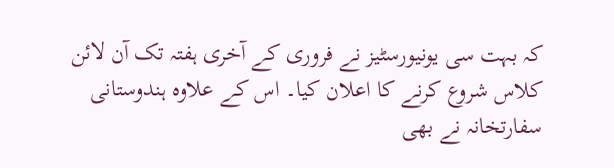کہ بہت سی یونیورسٹیز نے فروری کے آخری ہفتہ تک آن لائن کلاس شروع کرنے کا اعلان کیا۔ اس کے علاوہ ہندوستانی سفارتخانہ نے بھی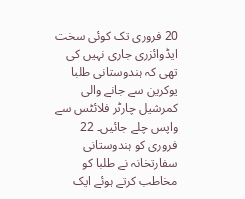20 فروری تک کوئی سخت ایڈوائزری جاری نہیں کی تھی کہ ہندوستانی طلبا یوکرین سے جانے والی کمرشیل چارٹر فلائٹس سے واپس چلے جائیں۔ 22 فروری کو ہندوستانی سفارتخانہ نے طلبا کو مخاطب کرتے ہوئے ایک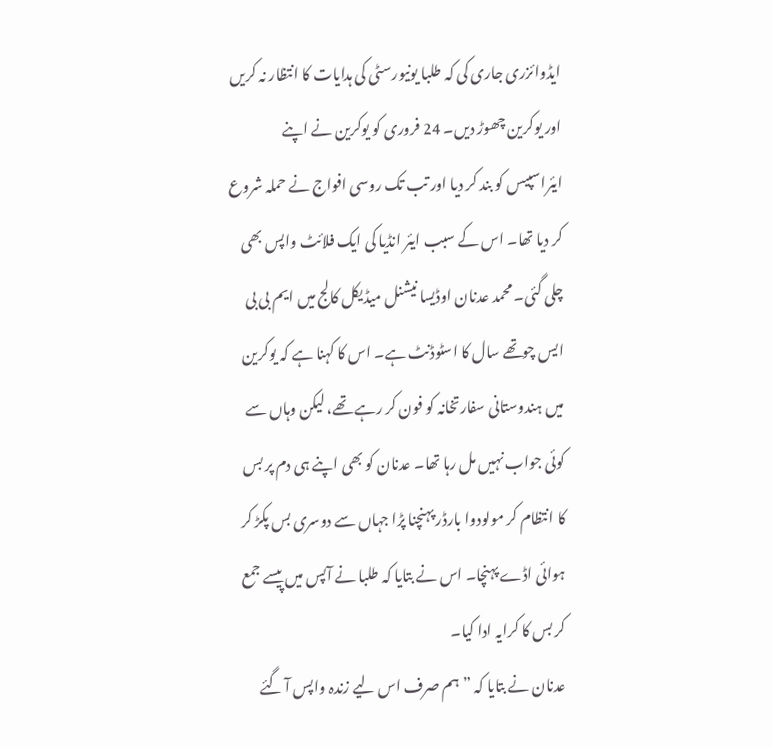ایڈوائزری جاری کی کہ طلبا یونیورسٹی کی ہدایات کا انتظار نہ کریں اور یوکرین چھوڑ دیں۔ 24 فروری کو یوکرین نے اپنے ایئراسپیس کو بند کر دیا اور تب تک روسی افواج نے حملہ شروع کر دیا تھا۔ اس کے سبب ایئر انڈیا کی ایک فلائٹ واپس بھی چلی گئی۔ محمد عدنان اوڈیسا نیشنل میڈیکل کالج میں ایم بی بی ایس چوتھے سال کا اسٹوڈنٹ ہے۔ اس کا کہنا ہے کہ یوکرین میں ہندوستانی سفارتخانہ کو فون کر رہے تھے، لیکن وہاں سے کوئی جواب نہیں مل رہا تھا۔ عدنان کو بھی اپنے ہی دم پر بس کا انتظام کر مولودوا بارڈر پہنچنا پڑا جہاں سے دوسری بس پکڑ کر ہوائی اڈے پہنچا۔ اس نے بتایا کہ طلبا نے آپس میں پیسے جمع کر بس کا کرایہ ادا کیا۔
عدنان نے بتایا کہ ”ہم صرف اس لیے زندہ واپس آ گئے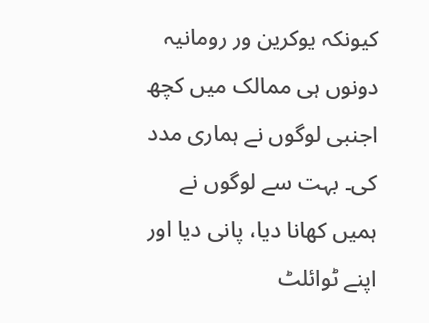کیونکہ یوکرین ور رومانیہ دونوں ہی ممالک میں کچھ اجنبی لوگوں نے ہماری مدد کی۔ بہت سے لوگوں نے ہمیں کھانا دیا، پانی دیا اور اپنے ٹوائلٹ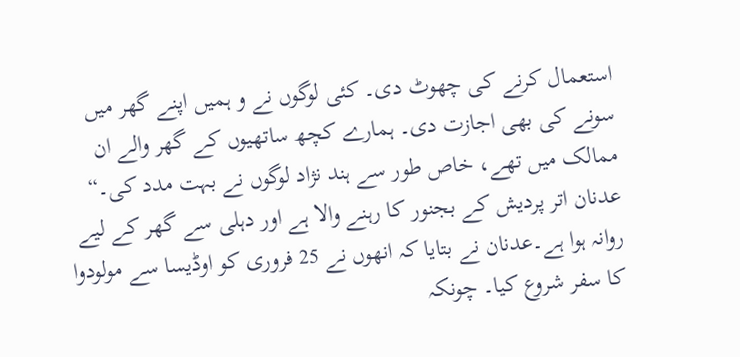استعمال کرنے کی چھوٹ دی۔ کئی لوگوں نے و ہمیں اپنے گھر میں سونے کی بھی اجازت دی۔ ہمارے کچھ ساتھیوں کے گھر والے ان ممالک میں تھے، خاص طور سے ہند نژاد لوگوں نے بہت مدد کی۔“ عدنان اتر پردیش کے بجنور کا رہنے والا ہے اور دہلی سے گھر کے لیے روانہ ہوا ہے۔عدنان نے بتایا کہ انھوں نے 25 فروری کو اوڈیسا سے مولودوا کا سفر شروع کیا۔ چونکہ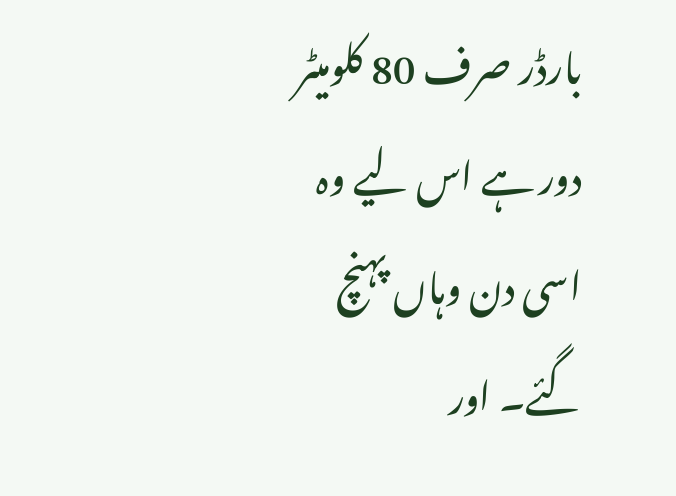بارڈر صرف 80 کلومیٹر دور ہے اس لیے وہ اسی دن وہاں پہنچ گئے۔ اور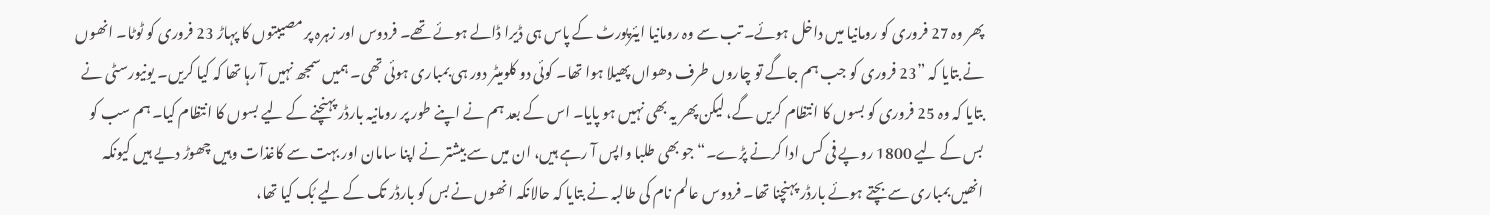پھر وہ 27 فروری کو رومانیا میں داخل ہوئے۔ تب سے وہ رومانیا ایئرپورٹ کے پاس ہی ڈیرا ڈالے ہوئے تھے۔ فردوس اور زہرہ پر مصیبتوں کا پہاڑ 23 فروری کو ٹوٹا۔ انھوں نے بتایا کہ ”23 فروری کو جب ہم جاگے تو چاروں طرف دھواں پھیلا ہوا تھا۔ کوئی دو کلومیٹر دور ہی بمباری ہوئی تھی۔ ہمیں سمجھ نہیں آ رہا تھا کہ کیا کریں۔ یونیورسٹی نے بتایا کہ وہ 25 فروری کو بسوں کا انتظام کریں گے، لیکن پھر یہ بھی نہیں ہو پایا۔ اس کے بعد ہم نے اپنے طور پر رومانیہ بارڈر پہنچنے کے لیے بسوں کا انتظام کیا۔ ہم سب کو بس کے لیے 1800 روپے فی کس ادا کرنے پڑے۔“جو بھی طلبا واپس آ رہے ہیں، ان میں سے بیشتر نے اپنا سامان اور بہت سے کاغذات وہیں چھوڑ دیے ہیں کیونکہ انھیں بمباری سے بچتے ہوئے بارڈر پہنچنا تھا۔ فردوس عالم نام کی طالبہ نے بتایا کہ حالانکہ انھوں نے بس کو بارڈر تک کے لیے بُک کیا تھا،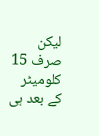لیکن صرف 15 کلومیٹر کے بعد ہی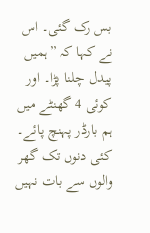بس رک گئی۔ اس نے کہا کہ ”ہمیں پیدل چلنا پڑا۔ اور کوئی 4 گھنٹے میں ہم بارڈر پہنچ پائے۔ کئی دنوں تک گھر والوں سے بات نہیں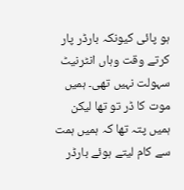ہو پائی کیونکہ بارڈر پار کرتے وقت وہاں انٹرنیٹ سہولت نہیں تھی۔ ہمیں موت کا ڈر تو تھا لیکن ہمیں پتہ تھا کہ ہمیں ہمت سے کام لیتے ہوئے بارڈر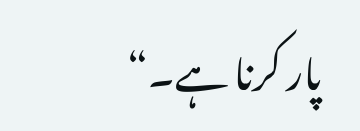پار کرنا ہے۔“